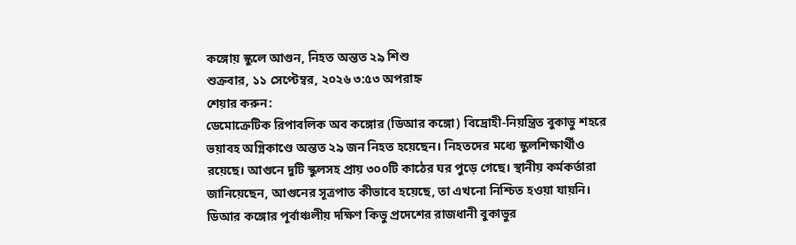কঙ্গোয় স্কুলে আগুন, নিহত অন্তত ২৯ শিশু
শুক্রবার, ১১ সেপ্টেম্বর, ২০২৬ ৩:৫৩ অপরাহ্ন
শেয়ার করুন:
ডেমোক্রেটিক রিপাবলিক অব কঙ্গোর (ডিআর কঙ্গো) বিদ্রোহী-নিয়ন্ত্রিত বুকাভু শহরে ভয়াবহ অগ্নিকাণ্ডে অন্তত ২৯ জন নিহত হয়েছেন। নিহতদের মধ্যে স্কুলশিক্ষার্থীও রয়েছে। আগুনে দুটি স্কুলসহ প্রায় ৩০০টি কাঠের ঘর পুড়ে গেছে। স্থানীয় কর্মকর্তারা জানিয়েছেন, আগুনের সূত্রপাত কীভাবে হয়েছে, তা এখনো নিশ্চিত হওয়া যায়নি।
ডিআর কঙ্গোর পূর্বাঞ্চলীয় দক্ষিণ কিভু প্রদেশের রাজধানী বুকাভুর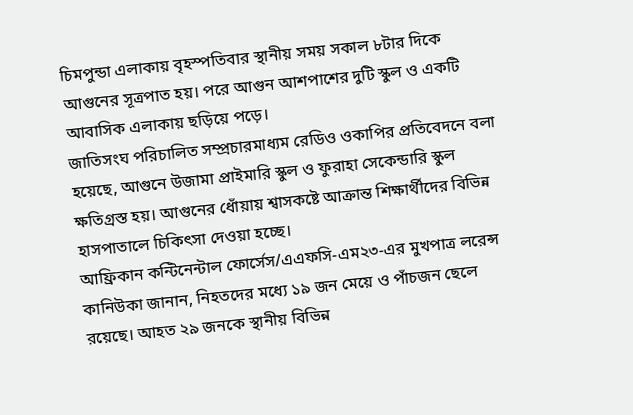চিমপুন্ডা এলাকায় বৃহস্পতিবার স্থানীয় সময় সকাল ৮টার দিকে আগুনের সূত্রপাত হয়। পরে আগুন আশপাশের দুটি স্কুল ও একটি আবাসিক এলাকায় ছড়িয়ে পড়ে।
জাতিসংঘ পরিচালিত সম্প্রচারমাধ্যম রেডিও ওকাপির প্রতিবেদনে বলা হয়েছে, আগুনে উজামা প্রাইমারি স্কুল ও ফুরাহা সেকেন্ডারি স্কুল ক্ষতিগ্রস্ত হয়। আগুনের ধোঁয়ায় শ্বাসকষ্টে আক্রান্ত শিক্ষার্থীদের বিভিন্ন হাসপাতালে চিকিৎসা দেওয়া হচ্ছে।
আফ্রিকান কন্টিনেন্টাল ফোর্সেস/এএফসি-এম২৩-এর মুখপাত্র লরেন্স কানিউকা জানান, নিহতদের মধ্যে ১৯ জন মেয়ে ও পাঁচজন ছেলে রয়েছে। আহত ২৯ জনকে স্থানীয় বিভিন্ন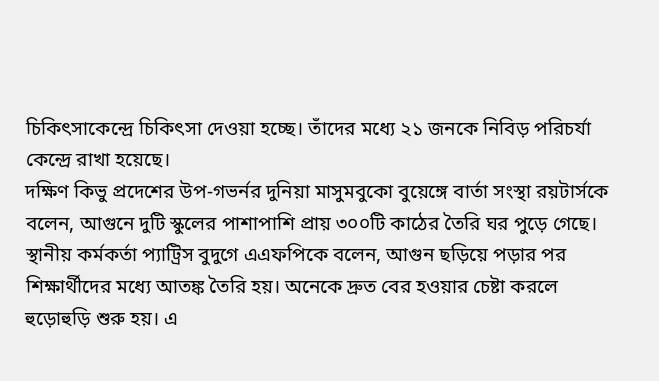চিকিৎসাকেন্দ্রে চিকিৎসা দেওয়া হচ্ছে। তাঁদের মধ্যে ২১ জনকে নিবিড় পরিচর্যা কেন্দ্রে রাখা হয়েছে।
দক্ষিণ কিভু প্রদেশের উপ-গভর্নর দুনিয়া মাসুমবুকো বুয়েঙ্গে বার্তা সংস্থা রয়টার্সকে বলেন, আগুনে দুটি স্কুলের পাশাপাশি প্রায় ৩০০টি কাঠের তৈরি ঘর পুড়ে গেছে।
স্থানীয় কর্মকর্তা প্যাট্রিস বুদুগে এএফপিকে বলেন, আগুন ছড়িয়ে পড়ার পর শিক্ষার্থীদের মধ্যে আতঙ্ক তৈরি হয়। অনেকে দ্রুত বের হওয়ার চেষ্টা করলে হুড়োহুড়ি শুরু হয়। এ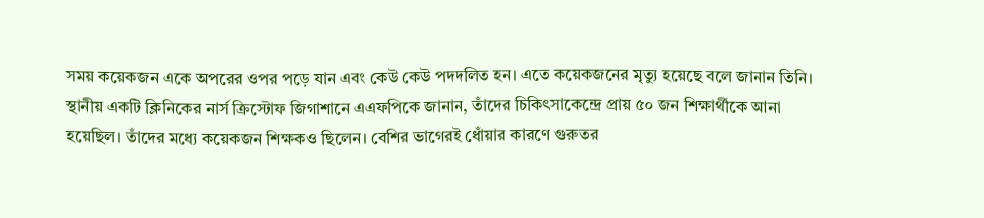সময় কয়েকজন একে অপরের ওপর পড়ে যান এবং কেউ কেউ পদদলিত হন। এতে কয়েকজনের মৃত্যু হয়েছে বলে জানান তিনি।
স্থানীয় একটি ক্লিনিকের নার্স ক্রিস্টোফ জিগাশানে এএফপিকে জানান, তাঁদের চিকিৎসাকেন্দ্রে প্রায় ৫০ জন শিক্ষার্থীকে আনা হয়েছিল। তাঁদের মধ্যে কয়েকজন শিক্ষকও ছিলেন। বেশির ভাগেরই ধোঁয়ার কারণে গুরুতর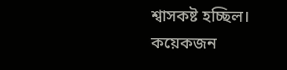শ্বাসকষ্ট হচ্ছিল। কয়েকজন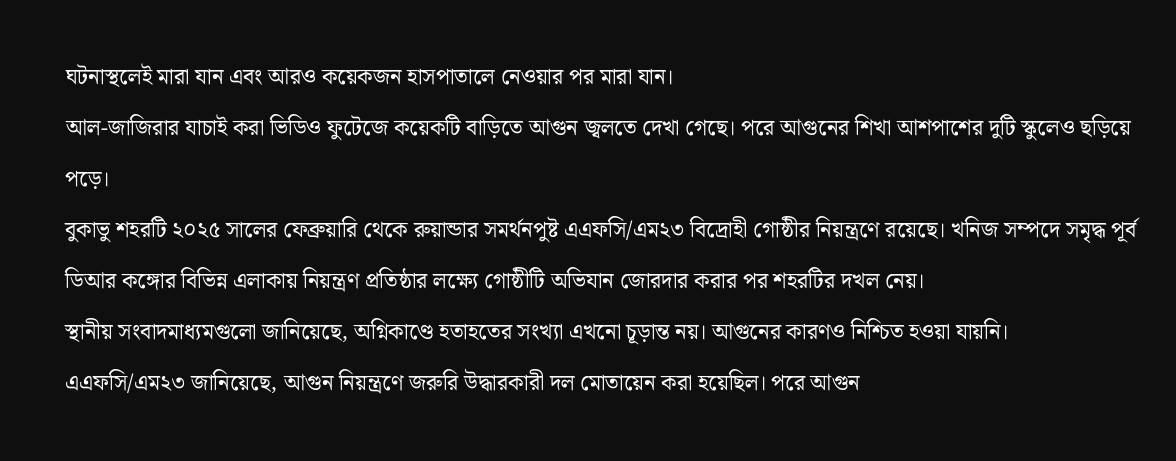ঘটনাস্থলেই মারা যান এবং আরও কয়েকজন হাসপাতালে নেওয়ার পর মারা যান।
আল-জাজিরার যাচাই করা ভিডিও ফুটেজে কয়েকটি বাড়িতে আগুন জ্বলতে দেখা গেছে। পরে আগুনের শিখা আশপাশের দুটি স্কুলেও ছড়িয়ে পড়ে।
বুকাভু শহরটি ২০২৫ সালের ফেব্রুয়ারি থেকে রুয়ান্ডার সমর্থনপুষ্ট এএফসি/এম২৩ বিদ্রোহী গোষ্ঠীর নিয়ন্ত্রণে রয়েছে। খনিজ সম্পদে সমৃদ্ধ পূর্ব ডিআর কঙ্গোর বিভিন্ন এলাকায় নিয়ন্ত্রণ প্রতিষ্ঠার লক্ষ্যে গোষ্ঠীটি অভিযান জোরদার করার পর শহরটির দখল নেয়।
স্থানীয় সংবাদমাধ্যমগুলো জানিয়েছে, অগ্নিকাণ্ডে হতাহতের সংখ্যা এখনো চূড়ান্ত নয়। আগুনের কারণও নিশ্চিত হওয়া যায়নি।
এএফসি/এম২৩ জানিয়েছে, আগুন নিয়ন্ত্রণে জরুরি উদ্ধারকারী দল মোতায়েন করা হয়েছিল। পরে আগুন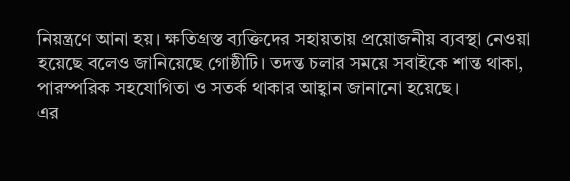নিয়ন্ত্রণে আনা হয়। ক্ষতিগ্রস্ত ব্যক্তিদের সহায়তায় প্রয়োজনীয় ব্যবস্থা নেওয়া হয়েছে বলেও জানিয়েছে গোষ্ঠীটি। তদন্ত চলার সময়ে সবাইকে শান্ত থাকা, পারস্পরিক সহযোগিতা ও সতর্ক থাকার আহ্বান জানানো হয়েছে।
এর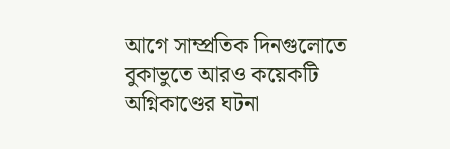আগে সাম্প্রতিক দিনগুলোতে বুকাভুতে আরও কয়েকটি অগ্নিকাণ্ডের ঘটনা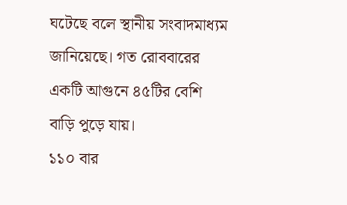ঘটেছে বলে স্থানীয় সংবাদমাধ্যম জানিয়েছে। গত রোববারের একটি আগুনে ৪৫টির বেশি বাড়ি পুড়ে যায়।
১১০ বার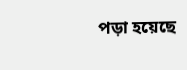পড়া হয়েছে